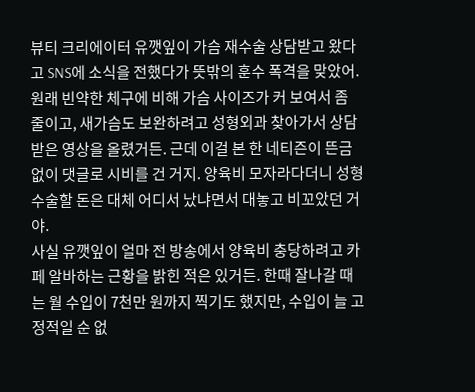뷰티 크리에이터 유깻잎이 가슴 재수술 상담받고 왔다고 SNS에 소식을 전했다가 뜻밖의 훈수 폭격을 맞았어. 원래 빈약한 체구에 비해 가슴 사이즈가 커 보여서 좀 줄이고, 새가슴도 보완하려고 성형외과 찾아가서 상담받은 영상을 올렸거든. 근데 이걸 본 한 네티즌이 뜬금없이 댓글로 시비를 건 거지. 양육비 모자라다더니 성형 수술할 돈은 대체 어디서 났냐면서 대놓고 비꼬았던 거야.
사실 유깻잎이 얼마 전 방송에서 양육비 충당하려고 카페 알바하는 근황을 밝힌 적은 있거든. 한때 잘나갈 때는 월 수입이 7천만 원까지 찍기도 했지만, 수입이 늘 고정적일 순 없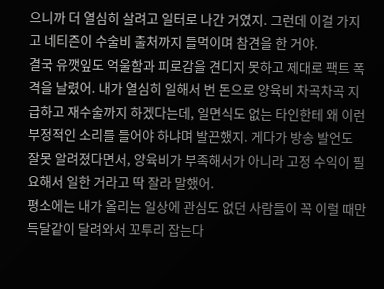으니까 더 열심히 살려고 일터로 나간 거였지. 그런데 이걸 가지고 네티즌이 수술비 출처까지 들먹이며 참견을 한 거야.
결국 유깻잎도 억울함과 피로감을 견디지 못하고 제대로 팩트 폭격을 날렸어. 내가 열심히 일해서 번 돈으로 양육비 차곡차곡 지급하고 재수술까지 하겠다는데, 일면식도 없는 타인한테 왜 이런 부정적인 소리를 들어야 하냐며 발끈했지. 게다가 방송 발언도 잘못 알려졌다면서, 양육비가 부족해서가 아니라 고정 수익이 필요해서 일한 거라고 딱 잘라 말했어.
평소에는 내가 올리는 일상에 관심도 없던 사람들이 꼭 이럴 때만 득달같이 달려와서 꼬투리 잡는다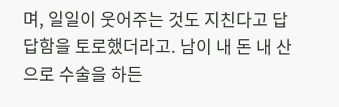며, 일일이 웃어주는 것도 지친다고 답답함을 토로했더라고. 남이 내 돈 내 산으로 수술을 하든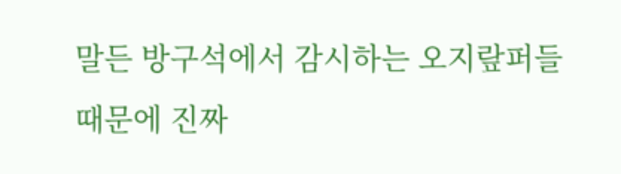말든 방구석에서 감시하는 오지랖퍼들 때문에 진짜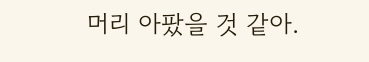머리 아팠을 것 같아.